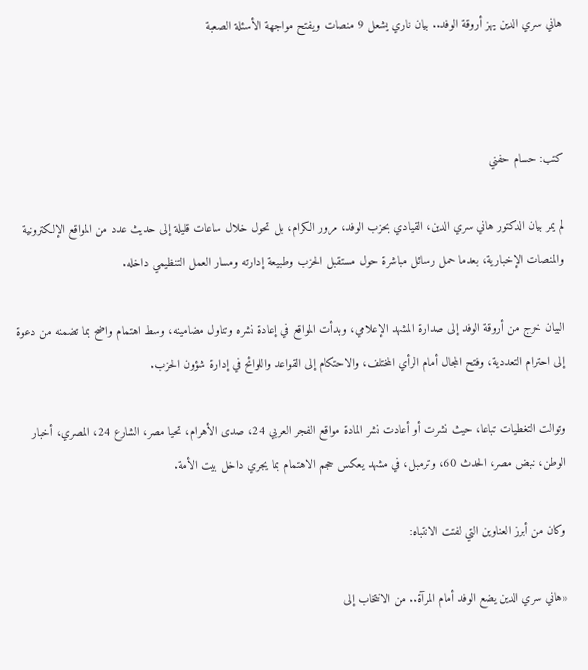هاني سري الدين يهز أروقة الوفد.. بيان ناري يشعل 9 منصات ويفتح مواجهة الأسئلة الصعبة



كتب: حسام حفني

لم يمر بيان الدكتور هاني سري الدين، القيادي بحزب الوفد، مرور الكرام، بل تحول خلال ساعات قليلة إلى حديث عدد من المواقع الإلكترونية والمنصات الإخبارية، بعدما حمل رسائل مباشرة حول مستقبل الحزب وطبيعة إدارته ومسار العمل التنظيمي داخله.

البيان خرج من أروقة الوفد إلى صدارة المشهد الإعلامي، وبدأت المواقع في إعادة نشره وتناول مضامينه، وسط اهتمام واضح بما تضمنه من دعوة إلى احترام التعددية، وفتح المجال أمام الرأي المختلف، والاحتكام إلى القواعد واللوائح في إدارة شؤون الحزب.

وتوالت التغطيات تباعا، حيث نشرت أو أعادت نشر المادة مواقع الفجر العربي 24، صدى الأهرام، تحيا مصر، الشارع 24، المصري، أخبار الوطن، نبض مصر، الحدث 60، وترمبل، في مشهد يعكس حجم الاهتمام بما يجري داخل بيت الأمة.

وكان من أبرز العناوين التي لفتت الانتباه:

«هاني سري الدين يضع الوفد أمام المرآة.. من الانتخاب إلى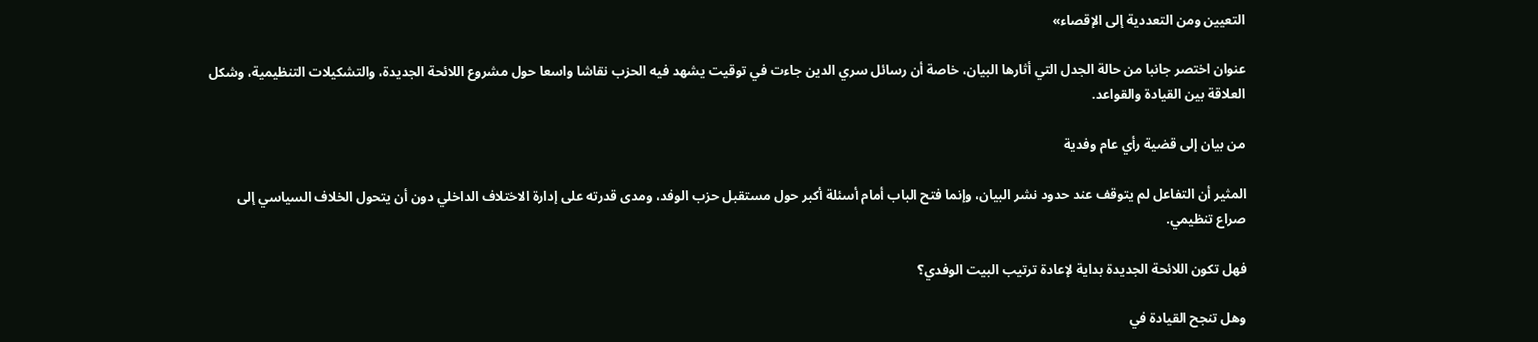التعيين ومن التعددية إلى الإقصاء»

عنوان اختصر جانبا من حالة الجدل التي أثارها البيان، خاصة أن رسائل سري الدين جاءت في توقيت يشهد فيه الحزب نقاشا واسعا حول مشروع اللائحة الجديدة، والتشكيلات التنظيمية، وشكل العلاقة بين القيادة والقواعد.

من بيان إلى قضية رأي عام وفدية

المثير أن التفاعل لم يتوقف عند حدود نشر البيان، وإنما فتح الباب أمام أسئلة أكبر حول مستقبل حزب الوفد، ومدى قدرته على إدارة الاختلاف الداخلي دون أن يتحول الخلاف السياسي إلى صراع تنظيمي.

فهل تكون اللائحة الجديدة بداية لإعادة ترتيب البيت الوفدي؟

وهل تنجح القيادة في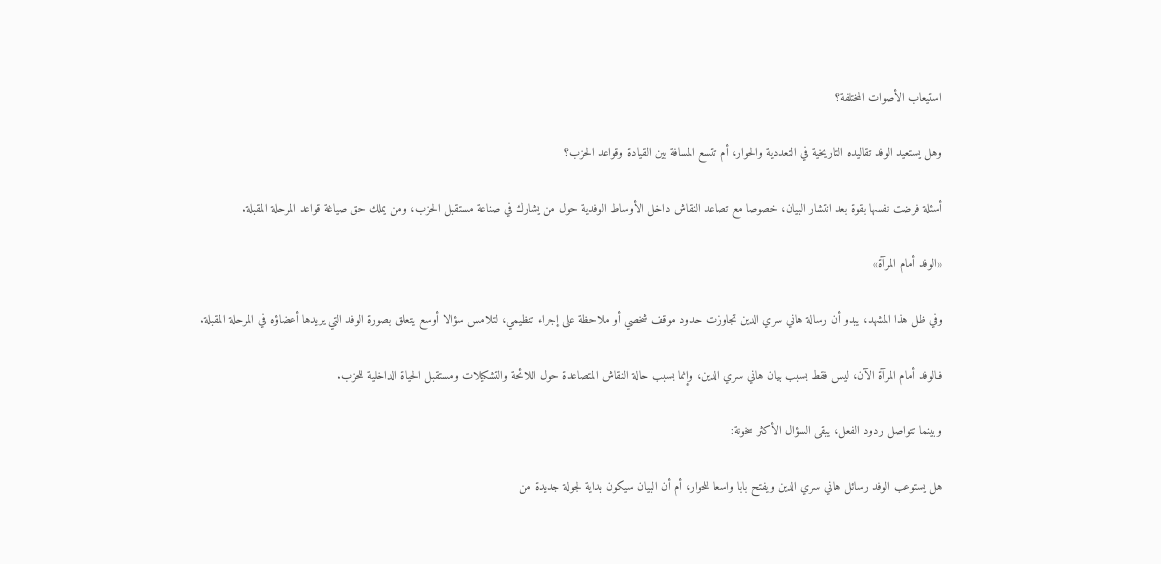استيعاب الأصوات المختلفة؟

وهل يستعيد الوفد تقاليده التاريخية في التعددية والحوار، أم تتسع المسافة بين القيادة وقواعد الحزب؟

أسئلة فرضت نفسها بقوة بعد انتشار البيان، خصوصا مع تصاعد النقاش داخل الأوساط الوفدية حول من يشارك في صناعة مستقبل الحزب، ومن يملك حق صياغة قواعد المرحلة المقبلة.

«الوفد أمام المرآة»

وفي ظل هذا المشهد، يبدو أن رسالة هاني سري الدين تجاوزت حدود موقف شخصي أو ملاحظة على إجراء تنظيمي، لتلامس سؤالا أوسع يتعلق بصورة الوفد التي يريدها أعضاؤه في المرحلة المقبلة.

فـالوفد أمام المرآة الآن، ليس فقط بسبب بيان هاني سري الدين، وإنما بسبب حالة النقاش المتصاعدة حول اللائحة والتشكيلات ومستقبل الحياة الداخلية للحزب.

وبينما تتواصل ردود الفعل، يبقى السؤال الأكثر سخونة:

هل يستوعب الوفد رسائل هاني سري الدين ويفتح بابا واسعا للحوار، أم أن البيان سيكون بداية لجولة جديدة من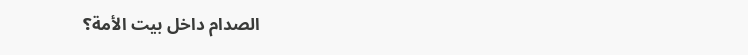الصدام داخل بيت الأمة؟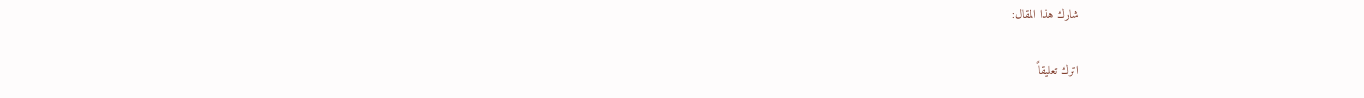شارك هذا المقال:

اترك تعليقاً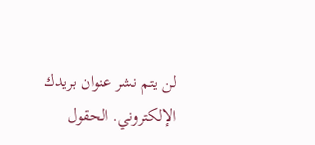لن يتم نشر عنوان بريدك الإلكتروني. الحقول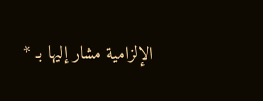الإلزامية مشار إليها بـ *